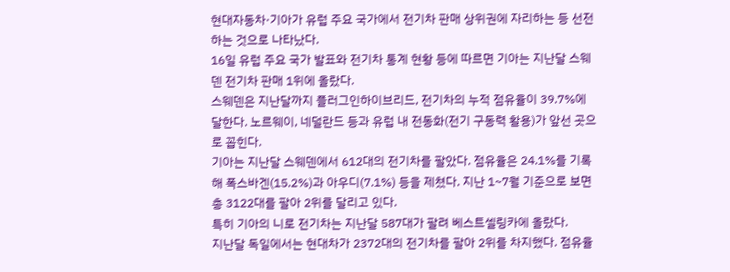현대자동차·기아가 유럽 주요 국가에서 전기차 판매 상위권에 자리하는 등 선전하는 것으로 나타났다.
16일 유럽 주요 국가 발표와 전기차 통계 현황 등에 따르면 기아는 지난달 스웨덴 전기차 판매 1위에 올랐다.
스웨덴은 지난달까지 플러그인하이브리드, 전기차의 누적 점유율이 39.7%에 달한다. 노르웨이, 네덜란드 등과 유럽 내 전동화(전기 구동력 활용)가 앞선 곳으로 꼽힌다.
기아는 지난달 스웨덴에서 612대의 전기차를 팔았다. 점유율은 24.1%를 기록해 폭스바겐(15.2%)과 아우디(7.1%) 등을 제쳤다. 지난 1~7월 기준으로 보면 총 3122대를 팔아 2위를 달리고 있다.
특히 기아의 니로 전기차는 지난달 587대가 팔려 베스트셀링카에 올랐다.
지난달 독일에서는 현대차가 2372대의 전기차를 팔아 2위를 차지했다. 점유율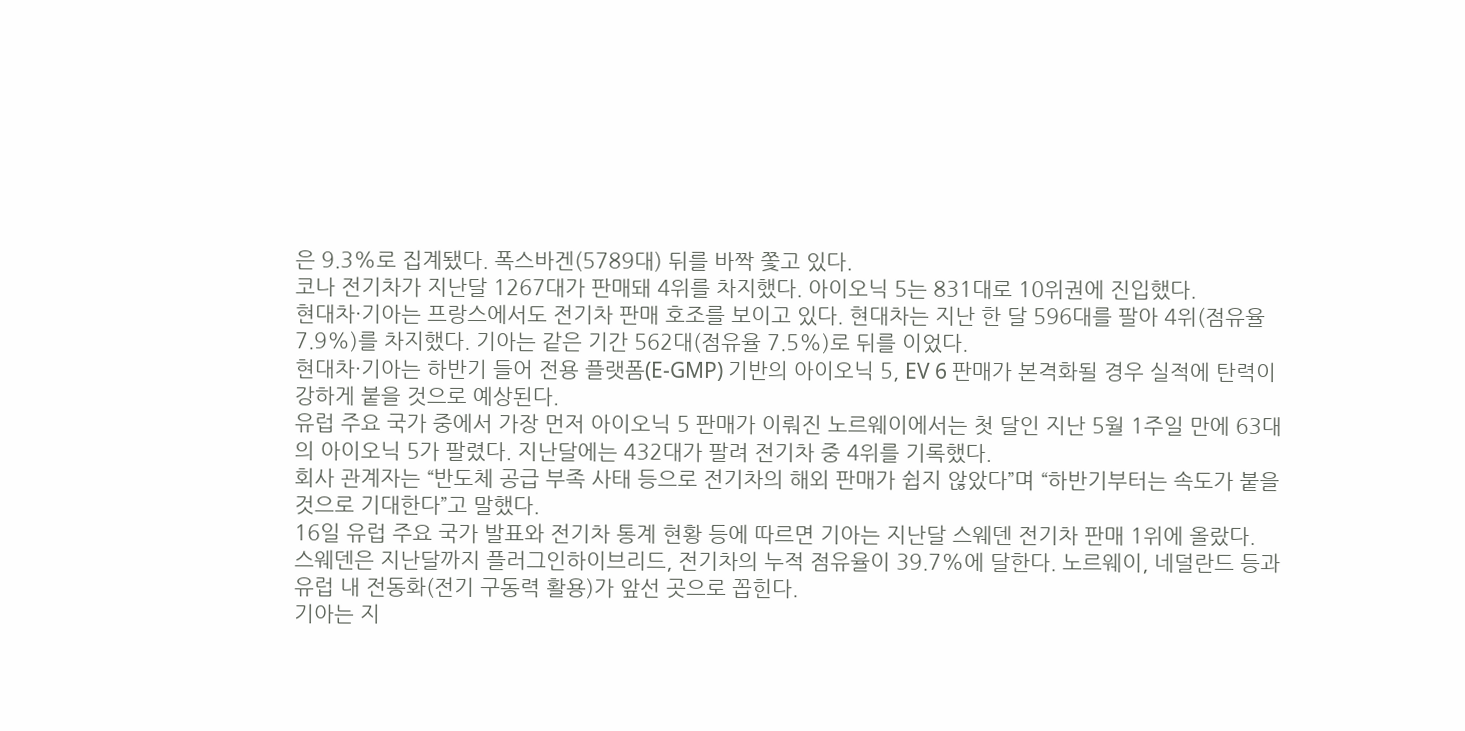은 9.3%로 집계됐다. 폭스바겐(5789대) 뒤를 바짝 쫓고 있다.
코나 전기차가 지난달 1267대가 판매돼 4위를 차지했다. 아이오닉 5는 831대로 10위권에 진입했다.
현대차·기아는 프랑스에서도 전기차 판매 호조를 보이고 있다. 현대차는 지난 한 달 596대를 팔아 4위(점유율 7.9%)를 차지했다. 기아는 같은 기간 562대(점유율 7.5%)로 뒤를 이었다.
현대차·기아는 하반기 들어 전용 플랫폼(E-GMP) 기반의 아이오닉 5, EV 6 판매가 본격화될 경우 실적에 탄력이 강하게 붙을 것으로 예상된다.
유럽 주요 국가 중에서 가장 먼저 아이오닉 5 판매가 이뤄진 노르웨이에서는 첫 달인 지난 5월 1주일 만에 63대의 아이오닉 5가 팔렸다. 지난달에는 432대가 팔려 전기차 중 4위를 기록했다.
회사 관계자는 “반도체 공급 부족 사태 등으로 전기차의 해외 판매가 쉽지 않았다”며 “하반기부터는 속도가 붙을 것으로 기대한다”고 말했다.
16일 유럽 주요 국가 발표와 전기차 통계 현황 등에 따르면 기아는 지난달 스웨덴 전기차 판매 1위에 올랐다.
스웨덴은 지난달까지 플러그인하이브리드, 전기차의 누적 점유율이 39.7%에 달한다. 노르웨이, 네덜란드 등과 유럽 내 전동화(전기 구동력 활용)가 앞선 곳으로 꼽힌다.
기아는 지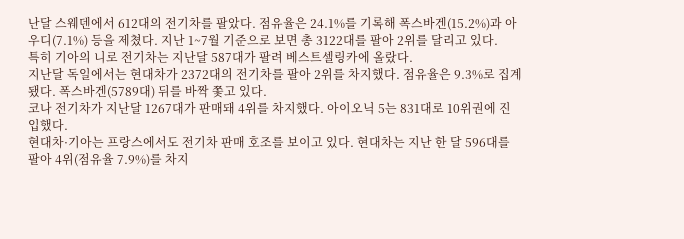난달 스웨덴에서 612대의 전기차를 팔았다. 점유율은 24.1%를 기록해 폭스바겐(15.2%)과 아우디(7.1%) 등을 제쳤다. 지난 1~7월 기준으로 보면 총 3122대를 팔아 2위를 달리고 있다.
특히 기아의 니로 전기차는 지난달 587대가 팔려 베스트셀링카에 올랐다.
지난달 독일에서는 현대차가 2372대의 전기차를 팔아 2위를 차지했다. 점유율은 9.3%로 집계됐다. 폭스바겐(5789대) 뒤를 바짝 쫓고 있다.
코나 전기차가 지난달 1267대가 판매돼 4위를 차지했다. 아이오닉 5는 831대로 10위권에 진입했다.
현대차·기아는 프랑스에서도 전기차 판매 호조를 보이고 있다. 현대차는 지난 한 달 596대를 팔아 4위(점유율 7.9%)를 차지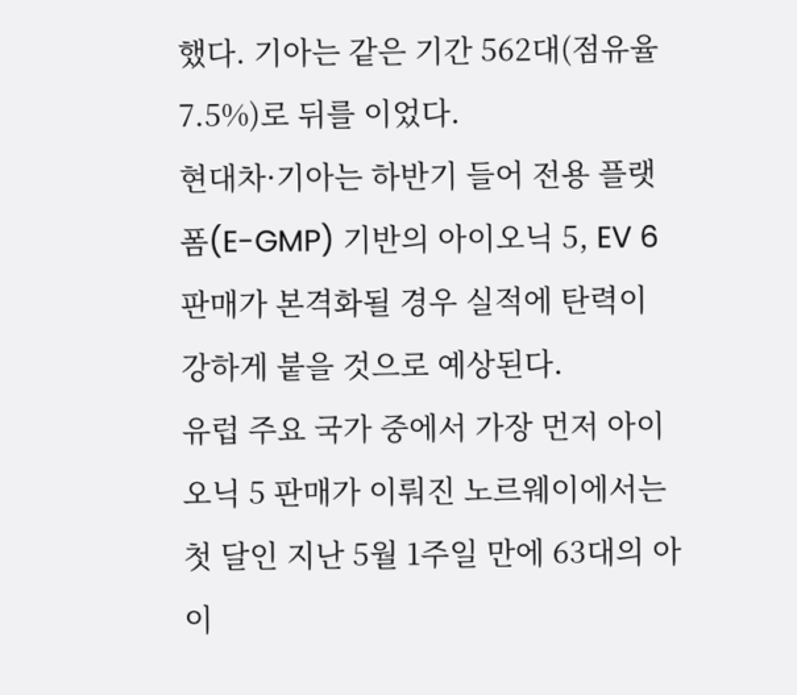했다. 기아는 같은 기간 562대(점유율 7.5%)로 뒤를 이었다.
현대차·기아는 하반기 들어 전용 플랫폼(E-GMP) 기반의 아이오닉 5, EV 6 판매가 본격화될 경우 실적에 탄력이 강하게 붙을 것으로 예상된다.
유럽 주요 국가 중에서 가장 먼저 아이오닉 5 판매가 이뤄진 노르웨이에서는 첫 달인 지난 5월 1주일 만에 63대의 아이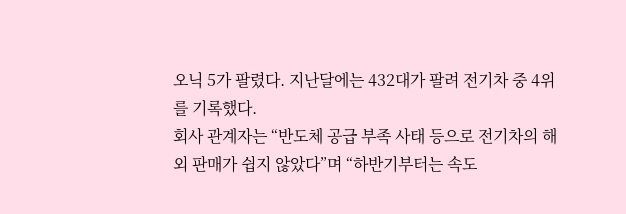오닉 5가 팔렸다. 지난달에는 432대가 팔려 전기차 중 4위를 기록했다.
회사 관계자는 “반도체 공급 부족 사태 등으로 전기차의 해외 판매가 쉽지 않았다”며 “하반기부터는 속도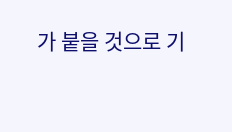가 붙을 것으로 기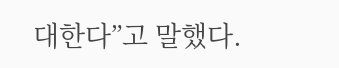대한다”고 말했다.